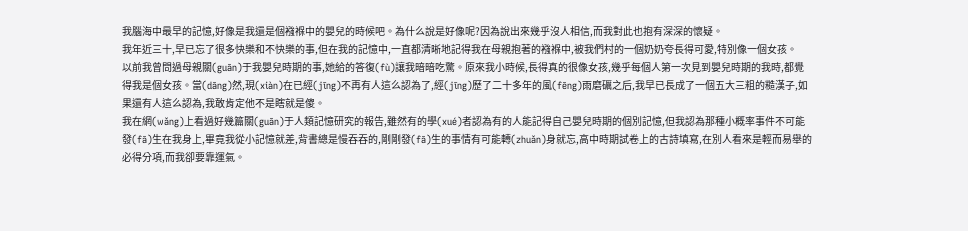我腦海中最早的記憶,好像是我還是個襁褓中的嬰兒的時候吧。為什么說是好像呢?因為說出來幾乎沒人相信,而我對此也抱有深深的懷疑。
我年近三十,早已忘了很多快樂和不快樂的事,但在我的記憶中,一直都清晰地記得我在母親抱著的襁褓中,被我們村的一個奶奶夸長得可愛,特別像一個女孩。
以前我曾問過母親關(guān)于我嬰兒時期的事,她給的答復(fù)讓我暗暗吃驚。原來我小時候,長得真的很像女孩,幾乎每個人第一次見到嬰兒時期的我時,都覺得我是個女孩。當(dāng)然,現(xiàn)在已經(jīng)不再有人這么認為了,經(jīng)歷了二十多年的風(fēng)雨磨礪之后,我早已長成了一個五大三粗的糙漢子,如果還有人這么認為,我敢肯定他不是瞎就是傻。
我在網(wǎng)上看過好幾篇關(guān)于人類記憶研究的報告,雖然有的學(xué)者認為有的人能記得自己嬰兒時期的個別記憶,但我認為那種小概率事件不可能發(fā)生在我身上,畢竟我從小記憶就差,背書總是慢吞吞的,剛剛發(fā)生的事情有可能轉(zhuǎn)身就忘,高中時期試卷上的古詩填寫,在別人看來是輕而易舉的必得分項,而我卻要靠運氣。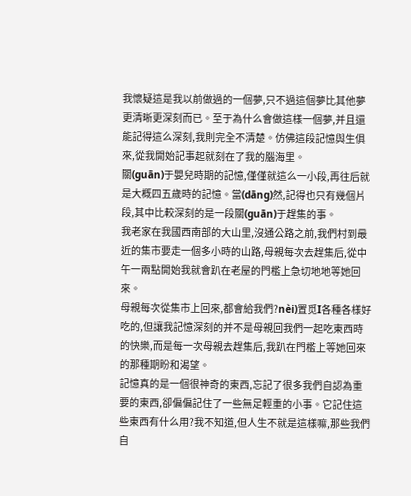我懷疑這是我以前做過的一個夢,只不過這個夢比其他夢更清晰更深刻而已。至于為什么會做這樣一個夢,并且還能記得這么深刻,我則完全不清楚。仿佛這段記憶與生俱來,從我開始記事起就刻在了我的腦海里。
關(guān)于嬰兒時期的記憶,僅僅就這么一小段,再往后就是大概四五歲時的記憶。當(dāng)然,記得也只有幾個片段,其中比較深刻的是一段關(guān)于趕集的事。
我老家在我國西南部的大山里,沒通公路之前,我們村到最近的集市要走一個多小時的山路,母親每次去趕集后,從中午一兩點開始我就會趴在老屋的門檻上急切地地等她回來。
母親每次從集市上回來,都會給我們?nèi)置觅I各種各樣好吃的,但讓我記憶深刻的并不是母親回我們一起吃東西時的快樂,而是每一次母親去趕集后,我趴在門檻上等她回來的那種期盼和渴望。
記憶真的是一個很神奇的東西,忘記了很多我們自認為重要的東西,卻偏偏記住了一些無足輕重的小事。它記住這些東西有什么用?我不知道,但人生不就是這樣嘛,那些我們自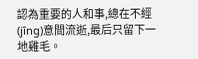認為重要的人和事,總在不經(jīng)意間流逝,最后只留下一地雞毛。